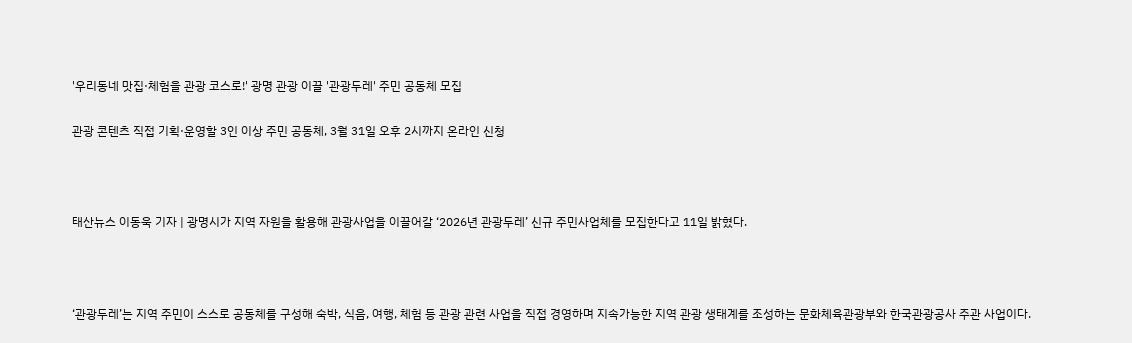'우리동네 맛집·체험을 관광 코스로!' 광명 관광 이끌 '관광두레' 주민 공동체 모집

관광 콘텐츠 직접 기획·운영할 3인 이상 주민 공동체, 3월 31일 오후 2시까지 온라인 신청



태산뉴스 이동욱 기자 | 광명시가 지역 자원을 활용해 관광사업을 이끌어갈 ‘2026년 관광두레’ 신규 주민사업체를 모집한다고 11일 밝혔다.



‘관광두레’는 지역 주민이 스스로 공동체를 구성해 숙박, 식음, 여행, 체험 등 관광 관련 사업을 직접 경영하며 지속가능한 지역 관광 생태계를 조성하는 문화체육관광부와 한국관광공사 주관 사업이다.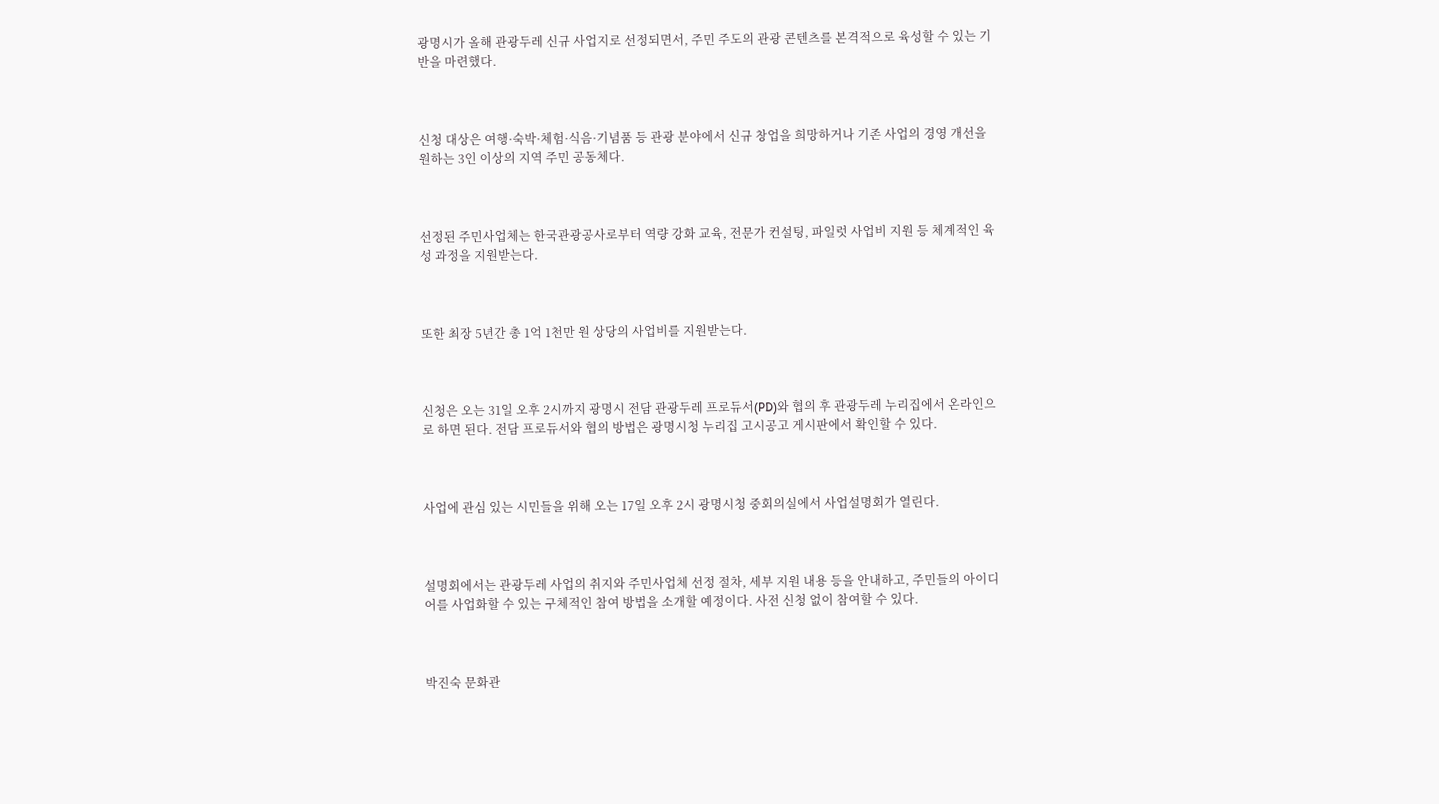광명시가 올해 관광두레 신규 사업지로 선정되면서, 주민 주도의 관광 콘텐츠를 본격적으로 육성할 수 있는 기반을 마련했다.



신청 대상은 여행·숙박·체험·식음·기념품 등 관광 분야에서 신규 창업을 희망하거나 기존 사업의 경영 개선을 원하는 3인 이상의 지역 주민 공동체다.



선정된 주민사업체는 한국관광공사로부터 역량 강화 교육, 전문가 컨설팅, 파일럿 사업비 지원 등 체계적인 육성 과정을 지원받는다.



또한 최장 5년간 총 1억 1천만 원 상당의 사업비를 지원받는다.



신청은 오는 31일 오후 2시까지 광명시 전담 관광두레 프로듀서(PD)와 협의 후 관광두레 누리집에서 온라인으로 하면 된다. 전담 프로듀서와 협의 방법은 광명시청 누리집 고시공고 게시판에서 확인할 수 있다.



사업에 관심 있는 시민들을 위해 오는 17일 오후 2시 광명시청 중회의실에서 사업설명회가 열린다.



설명회에서는 관광두레 사업의 취지와 주민사업체 선정 절차, 세부 지원 내용 등을 안내하고, 주민들의 아이디어를 사업화할 수 있는 구체적인 참여 방법을 소개할 예정이다. 사전 신청 없이 참여할 수 있다.



박진숙 문화관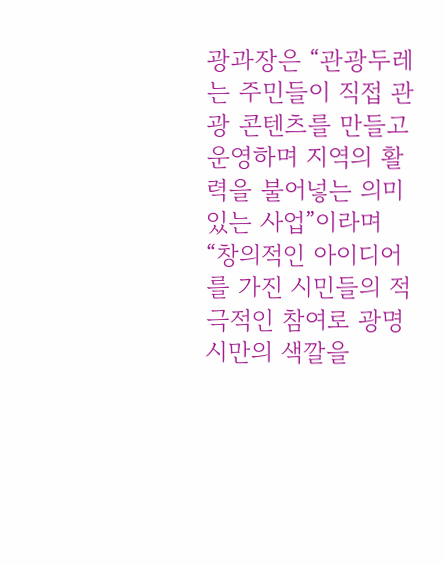광과장은 “관광두레는 주민들이 직접 관광 콘텐츠를 만들고 운영하며 지역의 활력을 불어넣는 의미 있는 사업”이라며 “창의적인 아이디어를 가진 시민들의 적극적인 참여로 광명시만의 색깔을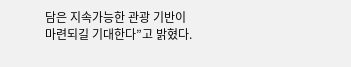담은 지속가능한 관광 기반이 마련되길 기대한다”고 밝혔다.